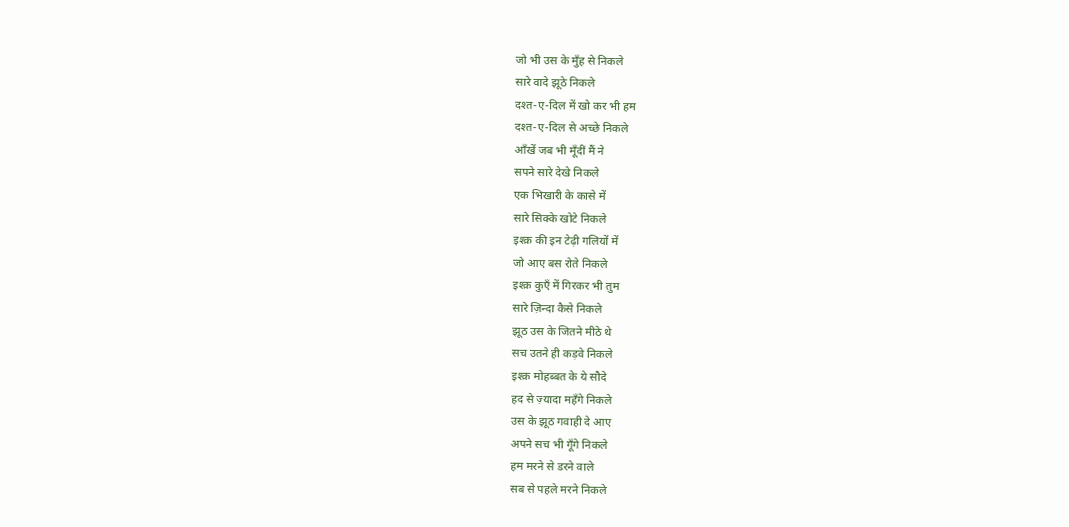जो भी उस के मुँह से निकले
सारे वादे झूठे निकले
दश्त-ए-दिल में खो कर भी हम
दश्त-ए-दिल से अच्छे निकले
आँखें जब भी मूँदीं मैं ने
सपने सारे देखे निकले
एक भिखारी के कासे में
सारे सिक्के खोटे निकले
इश्क़ की इन टेढ़ी गलियों में
जो आए बस रोते निकले
इश्क़ कुएँ में गिरकर भी तुम
सारे ज़िन्दा कैसे निकले
झूठ उस के जितने मीठे थे
सच उतने ही कड़वे निकले
इश्क़ मोहब्बत के ये सौदे
हद से ज़्यादा महँगे निकले
उस के झूठ गवाही दे आए
अपने सच भी गूँगे निकले
हम मरने से डरने वाले
सब से पहले मरने निकले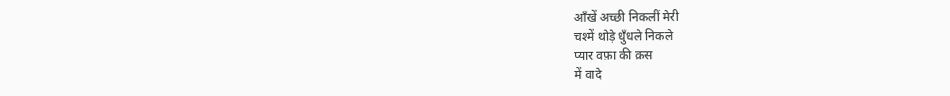आँखें अच्छी निकलीं मेरी
चश्में थोड़े धुँधले निकले
प्यार वफ़ा की क़स
में वादे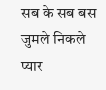सब के सब बस जुमले निकले
प्यार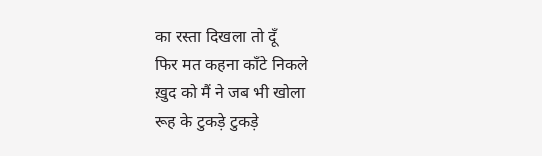का रस्ता दिखला तो दूँ
फिर मत कहना काँटे निकले
ख़ुद को मैं ने जब भी खोला
रूह के टुकड़े टुकड़े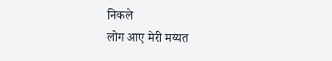निकले
लोग आए मेरी मय्यत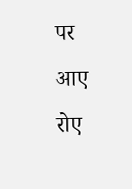पर
आए रोए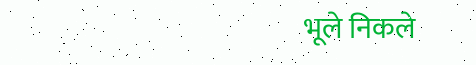भूले निकले